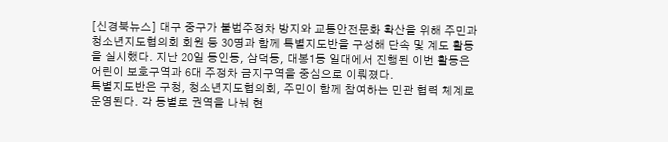[신경북뉴스] 대구 중구가 불법주정차 방지와 교통안전문화 확산을 위해 주민과 청소년지도협의회 회원 등 30명과 함께 특별지도반을 구성해 단속 및 계도 활동을 실시했다. 지난 20일 동인동, 삼덕동, 대봉1동 일대에서 진행된 이번 활동은 어린이 보호구역과 6대 주정차 금지구역을 중심으로 이뤄졌다.
특별지도반은 구청, 청소년지도협의회, 주민이 함께 참여하는 민관 협력 체계로 운영된다. 각 동별로 권역을 나눠 현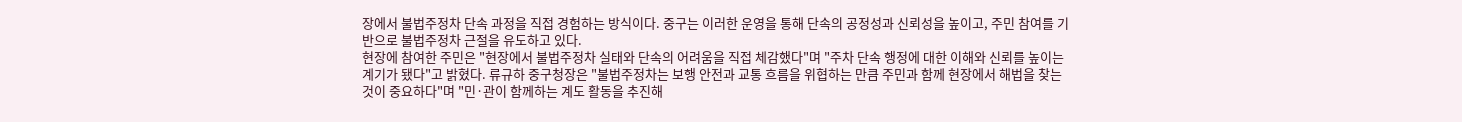장에서 불법주정차 단속 과정을 직접 경험하는 방식이다. 중구는 이러한 운영을 통해 단속의 공정성과 신뢰성을 높이고, 주민 참여를 기반으로 불법주정차 근절을 유도하고 있다.
현장에 참여한 주민은 "현장에서 불법주정차 실태와 단속의 어려움을 직접 체감했다"며 "주차 단속 행정에 대한 이해와 신뢰를 높이는 계기가 됐다"고 밝혔다. 류규하 중구청장은 "불법주정차는 보행 안전과 교통 흐름을 위협하는 만큼 주민과 함께 현장에서 해법을 찾는 것이 중요하다"며 "민·관이 함께하는 계도 활동을 추진해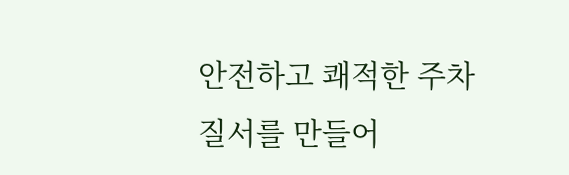안전하고 쾌적한 주차 질서를 만들어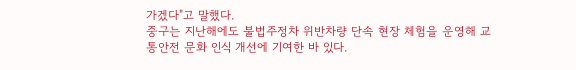가겠다"고 말했다.
중구는 지난해에도 불법주정차 위반차량 단속 현장 체험을 운영해 교통안전 문화 인식 개선에 기여한 바 있다.